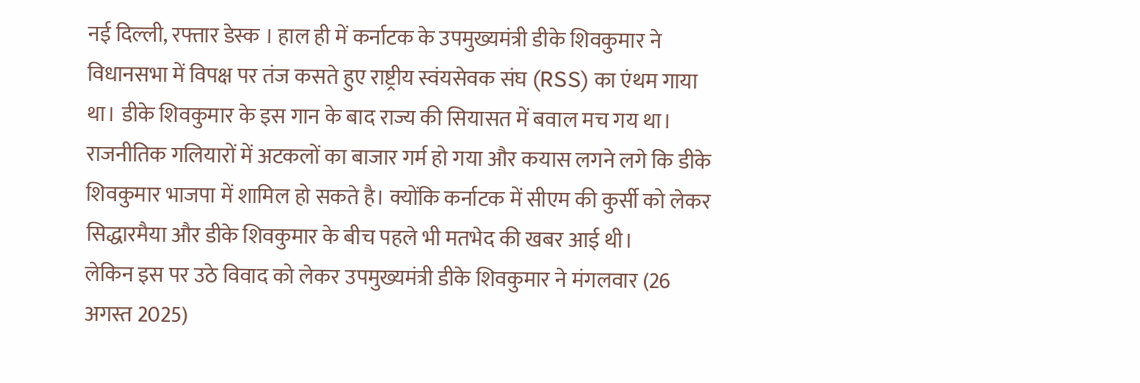नई दिल्ली, रफ्तार डेस्क । हाल ही में कर्नाटक के उपमुख्यमंत्री डीके शिवकुमार ने विधानसभा में विपक्ष पर तंज कसते हुए राष्ट्रीय स्वंयसेवक संघ (RSS) का एंथम गाया था। डीके शिवकुमार के इस गान के बाद राज्य की सियासत में बवाल मच गय था। राजनीतिक गलियारों में अटकलों का बाजार गर्म हो गया और कयास लगने लगे कि डीके शिवकुमार भाजपा में शामिल हो सकते है। क्योंकि कर्नाटक में सीएम की कुर्सी को लेकर सिद्धारमैया और डीके शिवकुमार के बीच पहले भी मतभेद की खबर आई थी।
लेकिन इस पर उठे विवाद को लेकर उपमुख्यमंत्री डीके शिवकुमार ने मंगलवार (26 अगस्त 2025)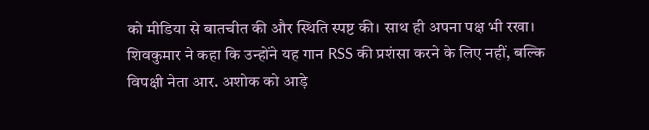को मीडिया से बातचीत की और स्थिति स्पष्ट की। साथ ही अपना पक्ष भी रखा। शिवकुमार ने कहा कि उन्होंने यह गान RSS की प्रशंसा करने के लिए नहीं, बल्कि विपक्षी नेता आर. अशोक को आड़े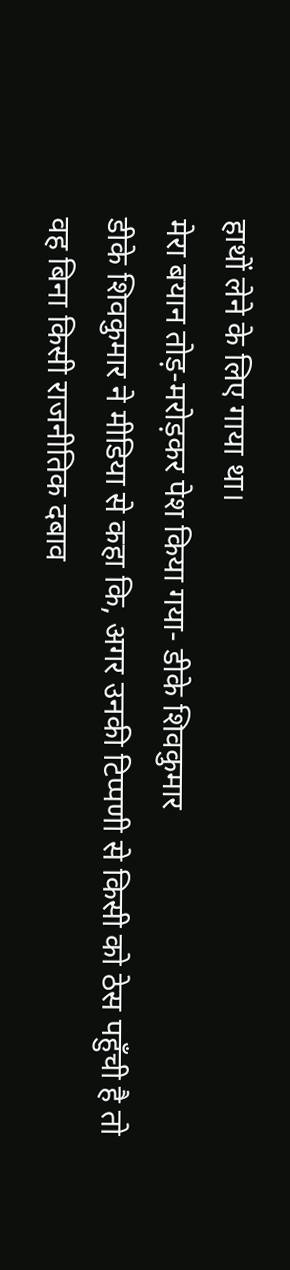हाथों लेने के लिए गाया था।
मेरा बयान तोड़-मरोड़कर पेश किया गया- डीके शिवकुमार
डीके शिवकुमार ने मीडिया से कहा कि, अगर उनकी टिप्पणी से किसी को ठेस पहुँची है तो वह बिना किसी राजनीतिक दबाव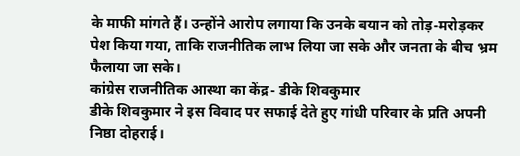के माफी मांगते हैं। उन्होंने आरोप लगाया कि उनके बयान को तोड़-मरोड़कर पेश किया गया, ताकि राजनीतिक लाभ लिया जा सके और जनता के बीच भ्रम फैलाया जा सके।
कांग्रेस राजनीतिक आस्था का केंद्र- डीके शिवकुमार
डीके शिवकुमार ने इस विवाद पर सफाई देते हुए गांधी परिवार के प्रति अपनी निष्ठा दोहराई।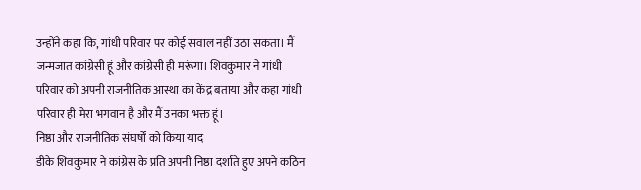उन्होंने कहा कि, गांधी परिवार पर कोई सवाल नहीं उठा सकता। मैं जन्मजात कांग्रेसी हूं और कांग्रेसी ही मरूंगा। शिवकुमार ने गांधी परिवार को अपनी राजनीतिक आस्था का केंद्र बताया और कहा गांधी परिवार ही मेरा भगवान है और मैं उनका भक्त हूं।
निष्ठा और राजनीतिक संघर्षों को किया याद
डीके शिवकुमार ने कांग्रेस के प्रति अपनी निष्ठा दर्शाते हुए अपने कठिन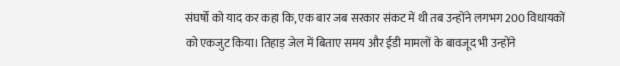संघर्षो को याद कर कहा कि, एक बार जब सरकार संकट में थी तब उन्होंने लगभग 200 विधायकों को एकजुट किया। तिहाड़ जेल में बिताए समय और ईडी मामलों के बावजूद भी उन्होंने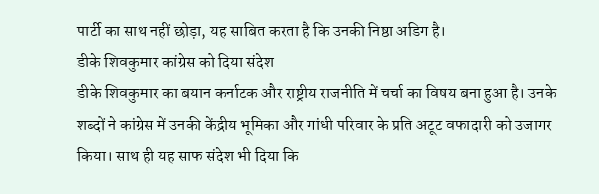पार्टी का साथ नहीं छोड़ा, यह साबित करता है कि उनकी निष्ठा अडिग है।
डीके शिवकुमार कांग्रेस को दिया संदेश
डीके शिवकुमार का बयान कर्नाटक और राष्ट्रीय राजनीति में चर्चा का विषय बना हुआ है। उनके शब्दों ने कांग्रेस में उनकी केंद्रीय भूमिका और गांधी परिवार के प्रति अटूट वफादारी को उजागर किया। साथ ही यह साफ संदेश भी दिया कि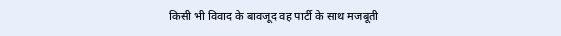किसी भी विवाद के बावजूद वह पार्टी के साथ मजबूती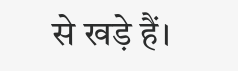से खड़े हैं।